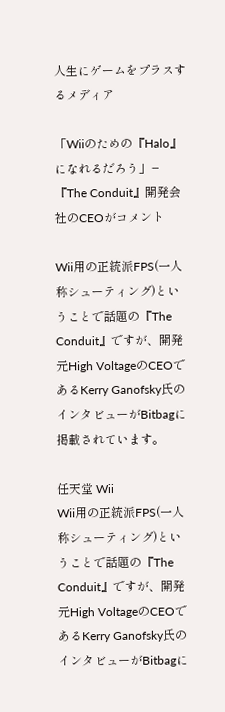人生にゲームをプラスするメディア

「Wiiのための『Halo』になれるだろう」−『The Conduit』開発会社のCEOがコメント

Wii用の正統派FPS(一人称シューティング)ということで話題の『The Conduit』ですが、開発元High VoltageのCEOであるKerry Ganofsky氏のインタビューがBitbagに掲載されています。

任天堂 Wii
Wii用の正統派FPS(一人称シューティング)ということで話題の『The Conduit』ですが、開発元High VoltageのCEOであるKerry Ganofsky氏のインタビューがBitbagに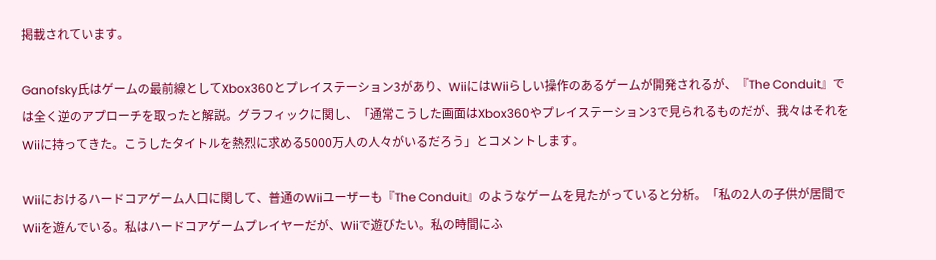掲載されています。

Ganofsky氏はゲームの最前線としてXbox360とプレイステーション3があり、WiiにはWiiらしい操作のあるゲームが開発されるが、『The Conduit』では全く逆のアプローチを取ったと解説。グラフィックに関し、「通常こうした画面はXbox360やプレイステーション3で見られるものだが、我々はそれをWiiに持ってきた。こうしたタイトルを熱烈に求める5000万人の人々がいるだろう」とコメントします。

Wiiにおけるハードコアゲーム人口に関して、普通のWiiユーザーも『The Conduit』のようなゲームを見たがっていると分析。「私の2人の子供が居間でWiiを遊んでいる。私はハードコアゲームプレイヤーだが、Wiiで遊びたい。私の時間にふ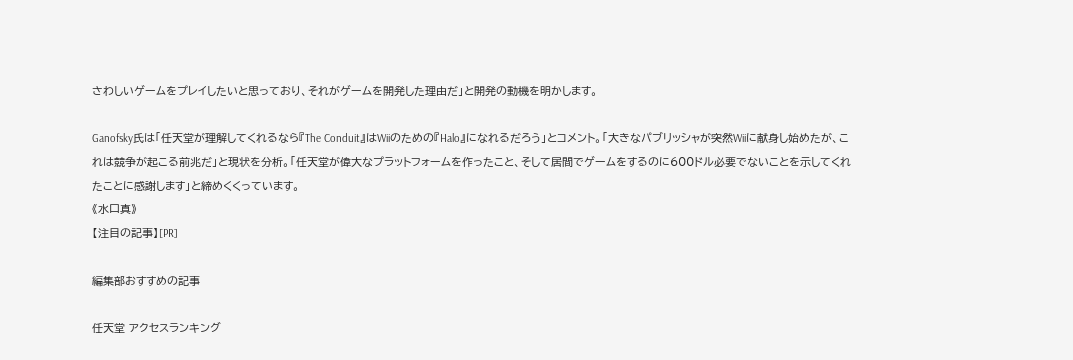さわしいゲームをプレイしたいと思っており、それがゲームを開発した理由だ」と開発の動機を明かします。

Ganofsky氏は「任天堂が理解してくれるなら『The Conduit』はWiiのための『Halo』になれるだろう」とコメント。「大きなパブリッシャが突然Wiiに献身し始めたが、これは競争が起こる前兆だ」と現状を分析。「任天堂が偉大なプラットフォームを作ったこと、そして居間でゲームをするのに600ドル必要でないことを示してくれたことに感謝します」と締めくくっています。
《水口真》
【注目の記事】[PR]

編集部おすすめの記事

任天堂 アクセスランキング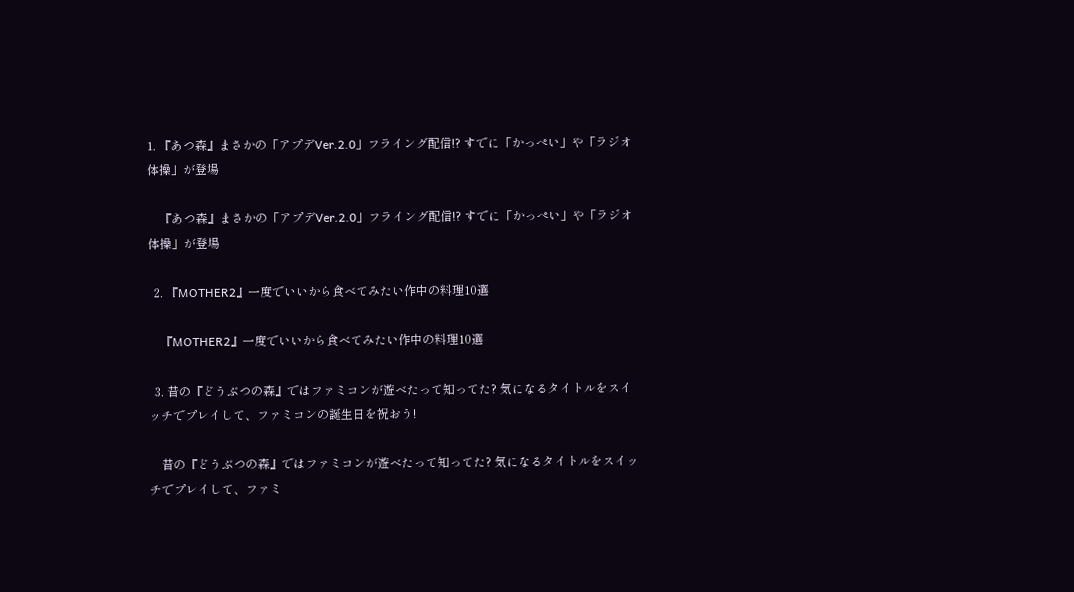1. 『あつ森』まさかの「アプデVer.2.0」フライング配信!? すでに「かっぺい」や「ラジオ体操」が登場

    『あつ森』まさかの「アプデVer.2.0」フライング配信!? すでに「かっぺい」や「ラジオ体操」が登場

  2. 『MOTHER2』一度でいいから食べてみたい作中の料理10選

    『MOTHER2』一度でいいから食べてみたい作中の料理10選

  3. 昔の『どうぶつの森』ではファミコンが遊べたって知ってた? 気になるタイトルをスイッチでプレイして、ファミコンの誕生日を祝おう!

    昔の『どうぶつの森』ではファミコンが遊べたって知ってた? 気になるタイトルをスイッチでプレイして、ファミ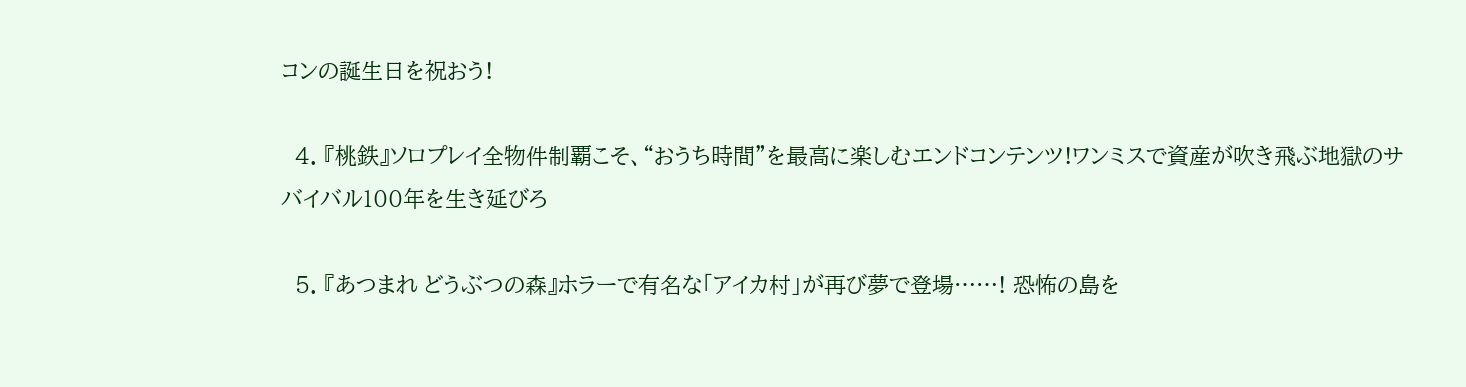コンの誕生日を祝おう!

  4. 『桃鉄』ソロプレイ全物件制覇こそ、“おうち時間”を最高に楽しむエンドコンテンツ!ワンミスで資産が吹き飛ぶ地獄のサバイバル100年を生き延びろ

  5. 『あつまれ どうぶつの森』ホラーで有名な「アイカ村」が再び夢で登場……! 恐怖の島を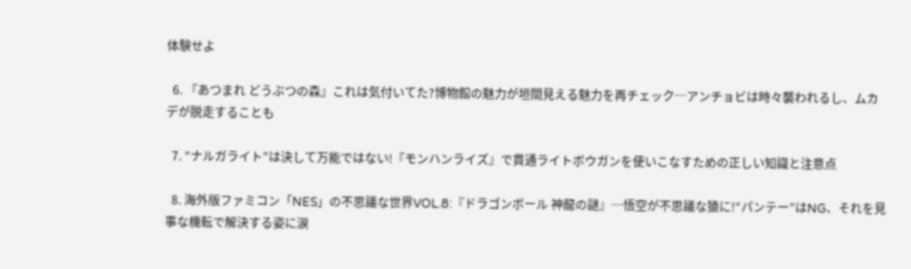体験せよ

  6. 『あつまれ どうぶつの森』これは気付いてた?博物館の魅力が垣間見える魅力を再チェック─アンチョビは時々襲われるし、ムカデが脱走することも

  7. “ナルガライト”は決して万能ではない!『モンハンライズ』で貫通ライトボウガンを使いこなすための正しい知識と注意点

  8. 海外版ファミコン「NES」の不思議な世界VOL.8:『ドラゴンボール 神龍の謎』─悟空が不思議な猿に!“パンテー”はNG、それを見事な機転で解決する姿に涙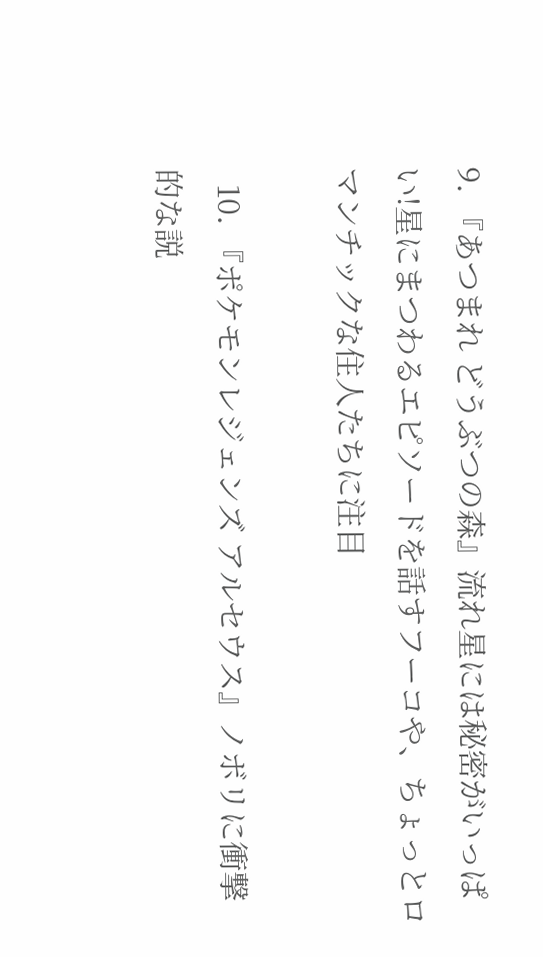9. 『あつまれ どうぶつの森』流れ星には秘密がいっぱい!星にまつわるエピソードを話すフーコや、ちょっとロマンチックな住人たちに注目

  10. 『ポケモンレジェンズ アルセウス』ノボリに衝撃的な説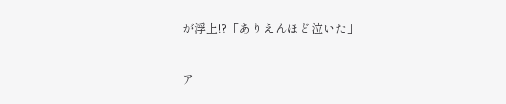が浮上!?「ありえんほど泣いた」

ア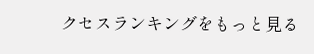クセスランキングをもっと見る